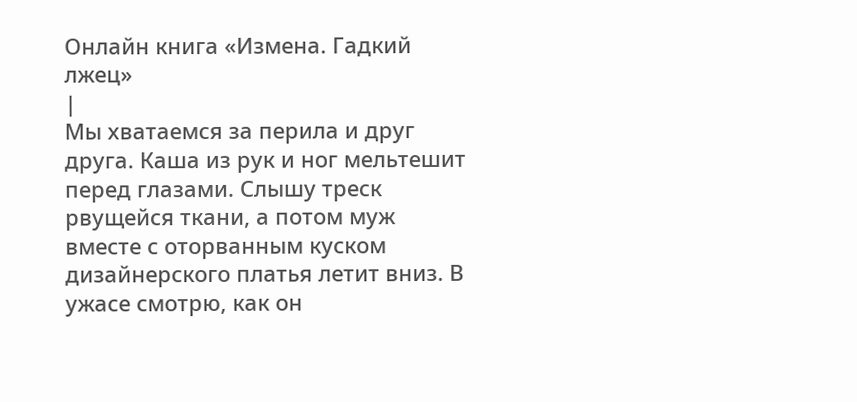Онлайн книга «Измена. Гадкий лжец»
|
Мы хватаемся за перила и друг друга. Каша из рук и ног мельтешит перед глазами. Слышу треск рвущейся ткани, а потом муж вместе с оторванным куском дизайнерского платья летит вниз. В ужасе смотрю, как он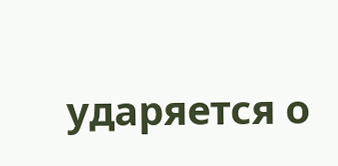ударяется о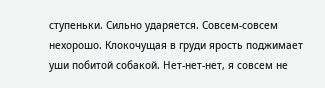ступеньки. Сильно ударяется. Совсем-совсем нехорошо. Клокочущая в груди ярость поджимает уши побитой собакой. Нет-нет-нет, я совсем не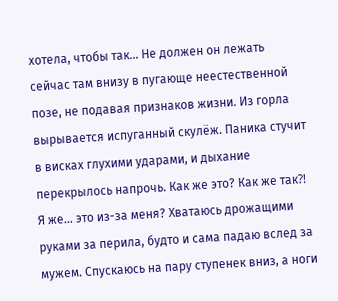хотела, чтобы так… Не должен он лежать сейчас там внизу в пугающе неестественной позе, не подавая признаков жизни. Из горла вырывается испуганный скулёж. Паника стучит в висках глухими ударами, и дыхание перекрылось напрочь. Как же это? Как же так⁈ Я же… это из-за меня? Хватаюсь дрожащими руками за перила, будто и сама падаю вслед за мужем. Спускаюсь на пару ступенек вниз, а ноги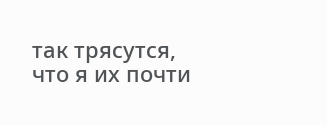так трясутся, что я их почти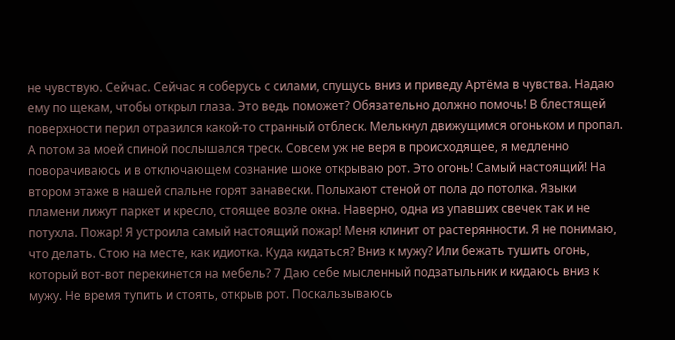не чувствую. Сейчас. Сейчас я соберусь с силами, спущусь вниз и приведу Артёма в чувства. Надаю ему по щекам, чтобы открыл глаза. Это ведь поможет? Обязательно должно помочь! В блестящей поверхности перил отразился какой-то странный отблеск. Мелькнул движущимся огоньком и пропал. А потом за моей спиной послышался треск. Совсем уж не веря в происходящее, я медленно поворачиваюсь и в отключающем сознание шоке открываю рот. Это огонь! Самый настоящий! На втором этаже в нашей спальне горят занавески. Полыхают стеной от пола до потолка. Языки пламени лижут паркет и кресло, стоящее возле окна. Наверно, одна из упавших свечек так и не потухла. Пожар! Я устроила самый настоящий пожар! Меня клинит от растерянности. Я не понимаю, что делать. Стою на месте, как идиотка. Куда кидаться? Вниз к мужу? Или бежать тушить огонь, который вот-вот перекинется на мебель? 7 Даю себе мысленный подзатыльник и кидаюсь вниз к мужу. Не время тупить и стоять, открыв рот. Поскальзываюсь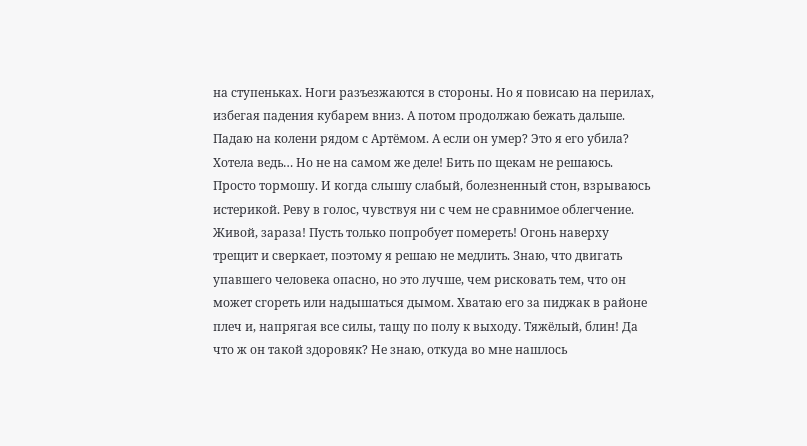на ступеньках. Ноги разъезжаются в стороны. Но я повисаю на перилах, избегая падения кубарем вниз. А потом продолжаю бежать дальше. Падаю на колени рядом с Артёмом. А если он умер? Это я его убила? Хотела ведь… Но не на самом же деле! Бить по щекам не решаюсь. Просто тормошу. И когда слышу слабый, болезненный стон, взрываюсь истерикой. Реву в голос, чувствуя ни с чем не сравнимое облегчение. Живой, зараза! Пусть только попробует помереть! Огонь наверху трещит и сверкает, поэтому я решаю не медлить. Знаю, что двигать упавшего человека опасно, но это лучше, чем рисковать тем, что он может сгореть или надышаться дымом. Хватаю его за пиджак в районе плеч и, напрягая все силы, тащу по полу к выходу. Тяжёлый, блин! Да что ж он такой здоровяк? Не знаю, откуда во мне нашлось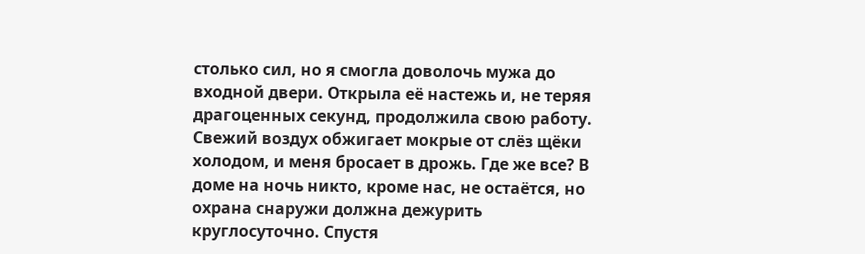столько сил, но я смогла доволочь мужа до входной двери. Открыла её настежь и, не теряя драгоценных секунд, продолжила свою работу. Свежий воздух обжигает мокрые от слёз щёки холодом, и меня бросает в дрожь. Где же все? В доме на ночь никто, кроме нас, не остаётся, но охрана снаружи должна дежурить круглосуточно. Спустя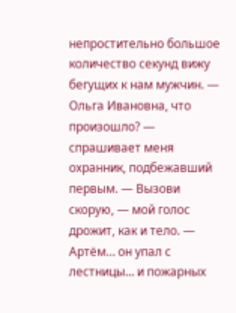непростительно большое количество секунд вижу бегущих к нам мужчин. — Ольга Ивановна, что произошло? — спрашивает меня охранник, подбежавший первым. — Вызови скорую, — мой голос дрожит, как и тело. — Артём… он упал с лестницы… и пожарных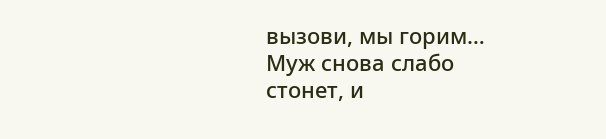вызови, мы горим… Муж снова слабо стонет, и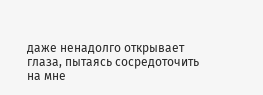даже ненадолго открывает глаза, пытаясь сосредоточить на мне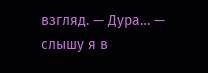взгляд. — Дура… — слышу я в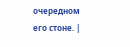очередном его стоне. |